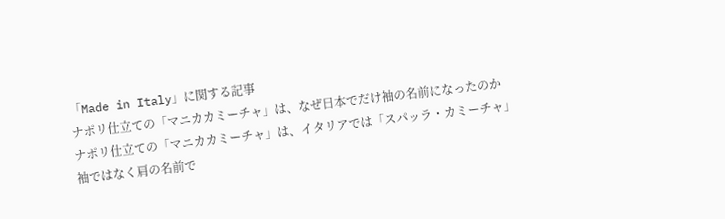「Made in Italy」に関する記事
ナポリ仕立ての「マニカカミーチャ」は、なぜ日本でだけ袖の名前になったのか
ナポリ仕立ての「マニカカミーチャ」は、イタリアでは「スパッラ・カミーチャ」袖ではなく肩の名前で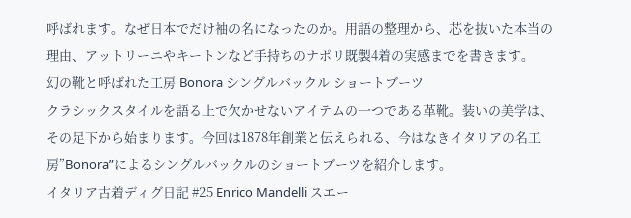呼ばれます。なぜ日本でだけ袖の名になったのか。用語の整理から、芯を抜いた本当の理由、アットリーニやキートンなど手持ちのナポリ既製4着の実感までを書きます。
幻の靴と呼ばれた工房 Bonora シングルバックル ショートブーツ
クラシックスタイルを語る上で欠かせないアイテムの一つである革靴。装いの美学は、その足下から始まります。今回は1878年創業と伝えられる、今はなきイタリアの名工房”Bonora”によるシングルバックルのショートブーツを紹介します。
イタリア古着ディグ日記 #25 Enrico Mandelli スエー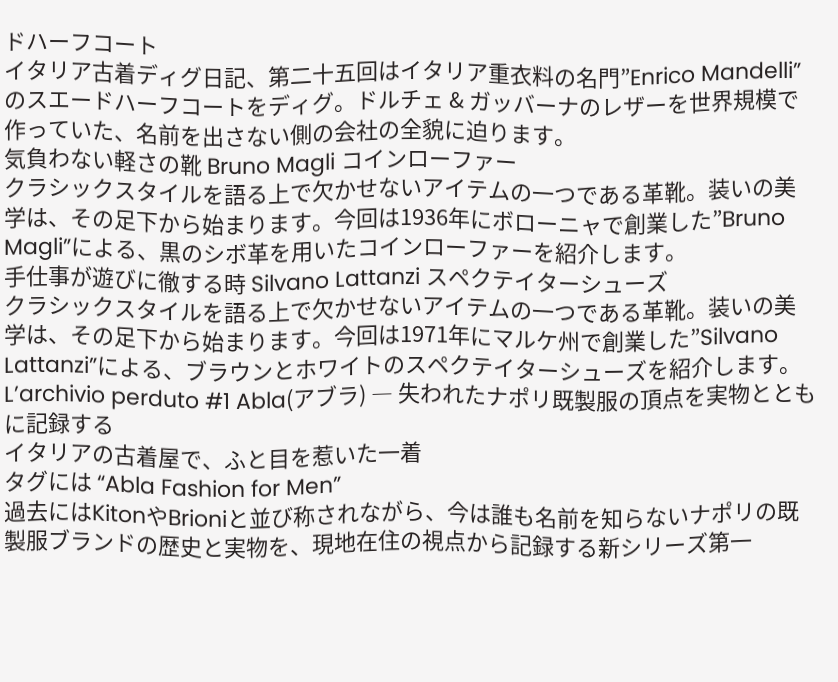ドハーフコート
イタリア古着ディグ日記、第二十五回はイタリア重衣料の名門”Enrico Mandelli”のスエードハーフコートをディグ。ドルチェ & ガッバーナのレザーを世界規模で作っていた、名前を出さない側の会社の全貌に迫ります。
気負わない軽さの靴 Bruno Magli コインローファー
クラシックスタイルを語る上で欠かせないアイテムの一つである革靴。装いの美学は、その足下から始まります。今回は1936年にボローニャで創業した”Bruno Magli”による、黒のシボ革を用いたコインローファーを紹介します。
手仕事が遊びに徹する時 Silvano Lattanzi スペクテイターシューズ
クラシックスタイルを語る上で欠かせないアイテムの一つである革靴。装いの美学は、その足下から始まります。今回は1971年にマルケ州で創業した”Silvano Lattanzi”による、ブラウンとホワイトのスペクテイターシューズを紹介します。
L’archivio perduto #1 Abla(アブラ) ― 失われたナポリ既製服の頂点を実物とともに記録する
イタリアの古着屋で、ふと目を惹いた一着
タグには “Abla Fashion for Men”
過去にはKitonやBrioniと並び称されながら、今は誰も名前を知らないナポリの既製服ブランドの歴史と実物を、現地在住の視点から記録する新シリーズ第一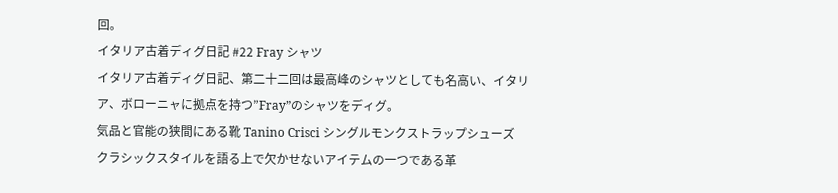回。
イタリア古着ディグ日記 #22 Fray シャツ
イタリア古着ディグ日記、第二十二回は最高峰のシャツとしても名高い、イタリア、ボローニャに拠点を持つ”Fray”のシャツをディグ。
気品と官能の狭間にある靴 Tanino Crisci シングルモンクストラップシューズ
クラシックスタイルを語る上で欠かせないアイテムの一つである革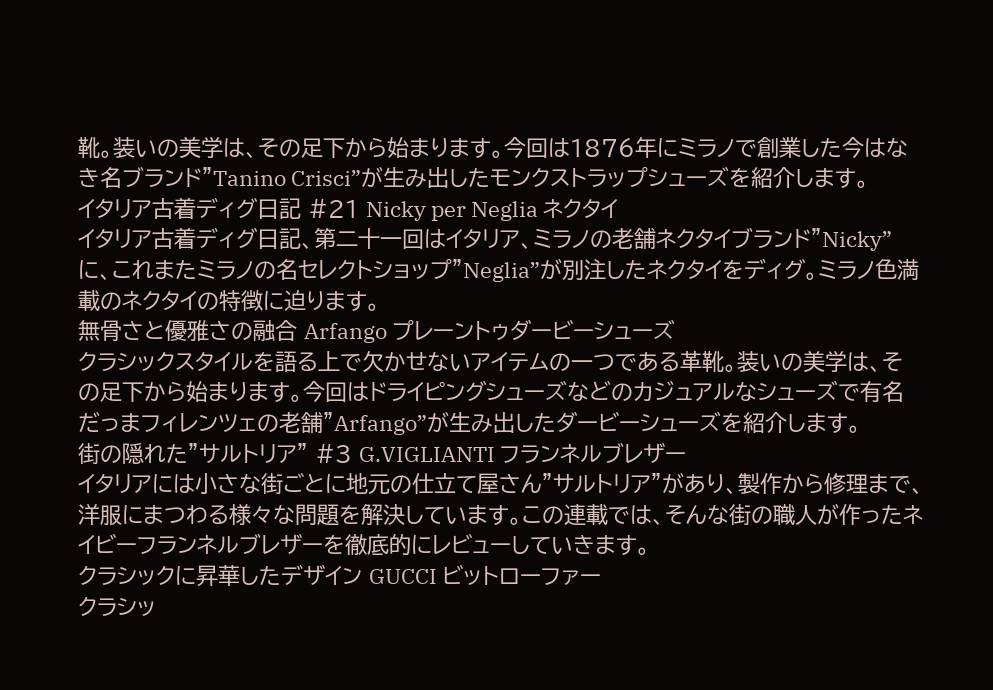靴。装いの美学は、その足下から始まります。今回は1876年にミラノで創業した今はなき名ブランド”Tanino Crisci”が生み出したモンクストラップシューズを紹介します。
イタリア古着ディグ日記 #21 Nicky per Neglia ネクタイ
イタリア古着ディグ日記、第二十一回はイタリア、ミラノの老舗ネクタイブランド”Nicky”に、これまたミラノの名セレクトショップ”Neglia”が別注したネクタイをディグ。ミラノ色満載のネクタイの特徴に迫ります。
無骨さと優雅さの融合 Arfango プレーントゥダービーシューズ
クラシックスタイルを語る上で欠かせないアイテムの一つである革靴。装いの美学は、その足下から始まります。今回はドライピングシューズなどのカジュアルなシューズで有名だっまフィレンツェの老舗”Arfango”が生み出したダービーシューズを紹介します。
街の隠れた”サルトリア” #3 G.VIGLIANTI フランネルブレザー
イタリアには小さな街ごとに地元の仕立て屋さん”サルトリア”があり、製作から修理まで、洋服にまつわる様々な問題を解決しています。この連載では、そんな街の職人が作ったネイビーフランネルブレザーを徹底的にレビューしていきます。
クラシックに昇華したデザイン GUCCI ビットローファー
クラシッ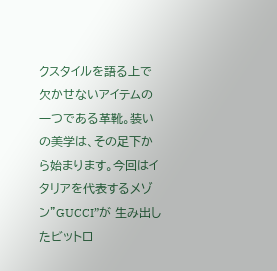クスタイルを語る上で欠かせないアイテムの一つである革靴。装いの美学は、その足下から始まります。今回はイタリアを代表するメゾン”GUCCI”が 生み出したビットロ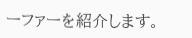ーファーを紹介します。